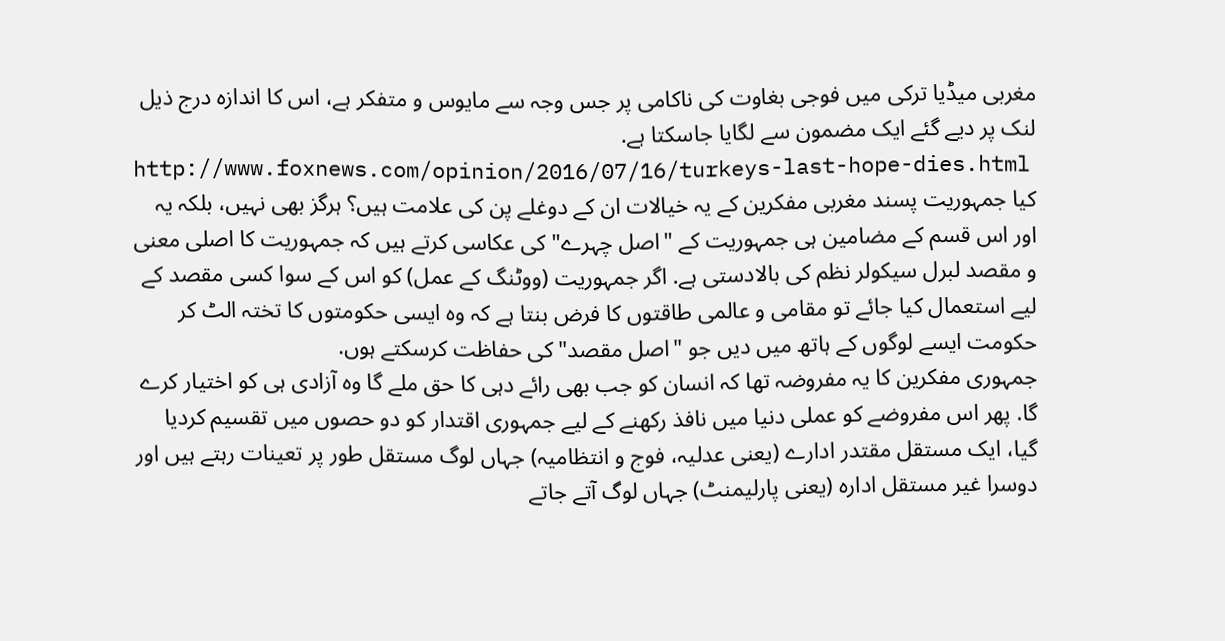مغربی میڈیا ترکی میں فوجی بغاوت کی ناکامی پر جس وجہ سے مایوس و متفکر ہے، اس کا اندازہ درج ذیل لنک پر دیے گئے ایک مضمون سے لگایا جاسکتا ہے.
http://www.foxnews.com/opinion/2016/07/16/turkeys-last-hope-dies.html
کیا جمہوریت پسند مغربی مفکرین کے یہ خیالات ان کے دوغلے پن کی علامت ہیں؟ ہرگز بھی نہیں، بلکہ یہ اور اس قسم کے مضامین ہی جمہوریت کے "اصل چہرے" کی عکاسی کرتے ہیں کہ جمہوریت کا اصلی معنی و مقصد لبرل سیکولر نظم کی بالادستی ہے. اگر جمہوریت (ووٹنگ کے عمل) کو اس کے سوا کسی مقصد کے لیے استعمال کیا جائے تو مقامی و عالمی طاقتوں کا فرض بنتا ہے کہ وہ ایسی حکومتوں کا تختہ الٹ کر حکومت ایسے لوگوں کے ہاتھ میں دیں جو "اصل مقصد" کی حفاظت کرسکتے ہوں.
جمہوری مفکرین کا یہ مفروضہ تھا کہ انسان کو جب بھی رائے دہی کا حق ملے گا وہ آزادی ہی کو اختیار کرے گا. پھر اس مفروضے کو عملی دنیا میں نافذ رکھنے کے لیے جمہوری اقتدار کو دو حصوں میں تقسیم کردیا گیا، ایک مستقل مقتدر ادارے (یعنی عدلیہ، فوج و انتظامیہ) جہاں لوگ مستقل طور پر تعینات رہتے ہیں اور دوسرا غیر مستقل ادارہ (یعنی پارلیمنٹ) جہاں لوگ آتے جاتے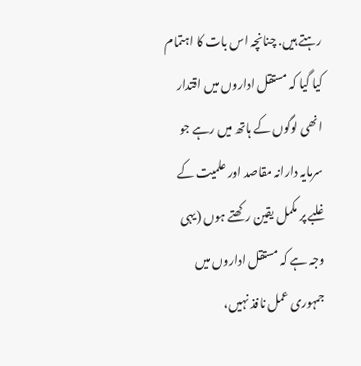رہتے ہیں. چنانچہ اس بات کا اہتمام کیا گیا کہ مستقل اداروں میں اقتدار انھی لوگوں کے ہاتھ میں رہے جو سرمایہ دارانہ مقاصد اور علمیت کے غلبے پر مکمل یقین رکھتے ہوں (یہی وجہ ہے کہ مستقل اداروں میں جمہوری عمل نافذ نہیں،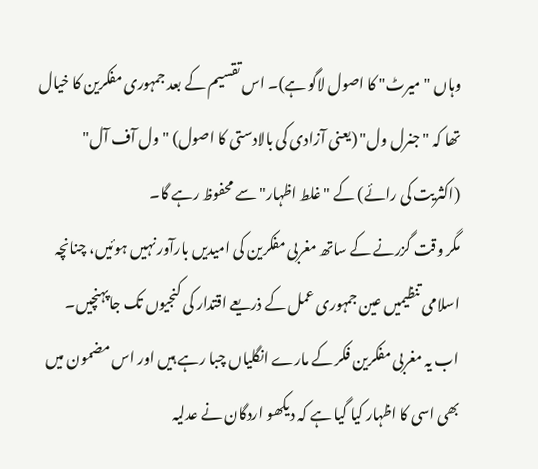وہاں "میرٹ" کا اصول لاگو ہے)۔ اس تقسیم کے بعد جمہوری مفکرین کا خیال تھا کہ "جنرل ول" (یعنی آزادی کی بالادستی کا اصول) "ول آف آل" (اکثریت کی رائے) کے "غلط اظہار" سے محفوظ رہے گا۔
مگر وقت گزرنے کے ساتھ مغربی مفکرین کی امیدیں بارآور نہیں ہوئیں، چنانچہ اسلامی تنظیمیں عین جمہوری عمل کے ذریعے اقتدار کی کنجیوں تک جاپہنچیں۔ اب یہ مغربی مفکرین فکر کے مارے انگلیاں چبا رہے ہیں اور اس مضمون میں بھی اسی کا اظہار کیا گیا ہے کہ دیکھو اردگان نے عدلیہ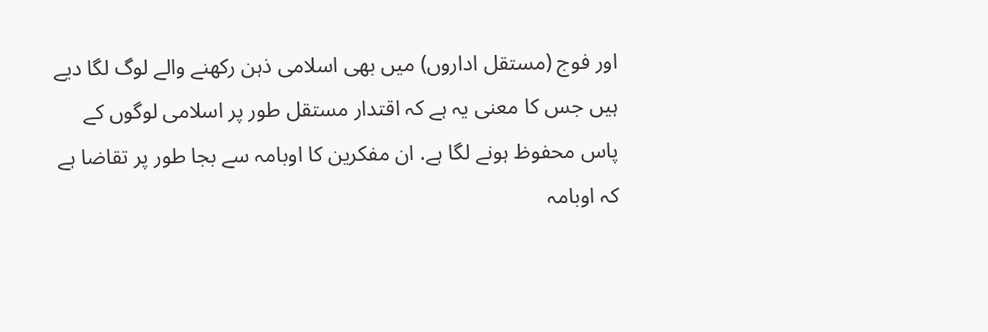اور فوج (مستقل اداروں) میں بھی اسلامی ذہن رکھنے والے لوگ لگا دیے ہیں جس کا معنی یہ ہے کہ اقتدار مستقل طور پر اسلامی لوگوں کے پاس محفوظ ہونے لگا ہے. ان مفکرین کا اوبامہ سے بجا طور پر تقاضا ہے کہ اوبامہ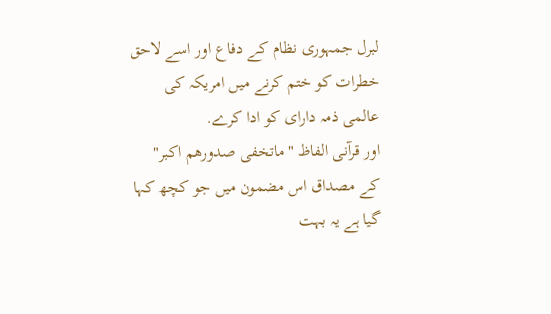لبرل جمہوری نظام کے دفاع اور اسے لاحق خطرات کو ختم کرنے میں امریکہ کی عالمی ذمہ دارای کو ادا کرے.
اور قرآنی الفاظ "ماتخفی صدورھم اکبر" کے مصداق اس مضمون میں جو کچھ کہا گیا ہے یہ بہت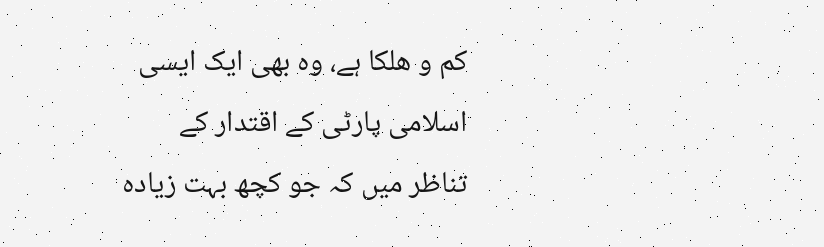کم و ھلکا ہے، وہ بھی ایک ایسی اسلامی پارٹی کے اقتدار کے تناظر میں کہ جو کچھ بہت زیادہ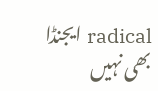radical ایجنڈا بھی نہیں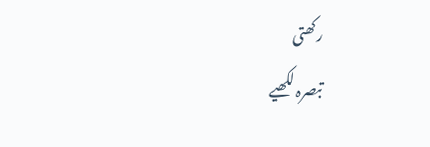رکھتی
تبصرہ لکھیے